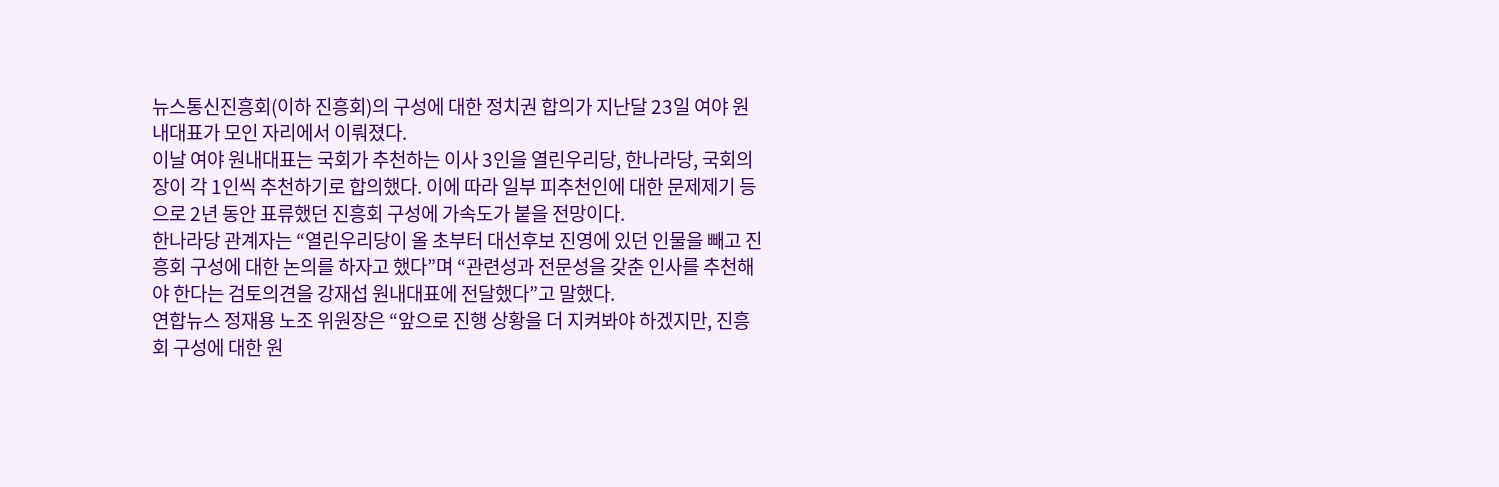뉴스통신진흥회(이하 진흥회)의 구성에 대한 정치권 합의가 지난달 23일 여야 원내대표가 모인 자리에서 이뤄졌다.
이날 여야 원내대표는 국회가 추천하는 이사 3인을 열린우리당, 한나라당, 국회의장이 각 1인씩 추천하기로 합의했다. 이에 따라 일부 피추천인에 대한 문제제기 등으로 2년 동안 표류했던 진흥회 구성에 가속도가 붙을 전망이다.
한나라당 관계자는 “열린우리당이 올 초부터 대선후보 진영에 있던 인물을 빼고 진흥회 구성에 대한 논의를 하자고 했다”며 “관련성과 전문성을 갖춘 인사를 추천해야 한다는 검토의견을 강재섭 원내대표에 전달했다”고 말했다.
연합뉴스 정재용 노조 위원장은 “앞으로 진행 상황을 더 지켜봐야 하겠지만, 진흥회 구성에 대한 원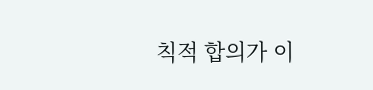칙적 합의가 이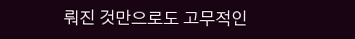뤄진 것만으로도 고무적인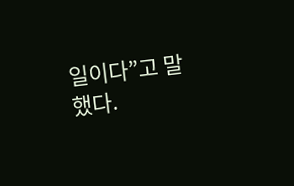일이다”고 말했다.